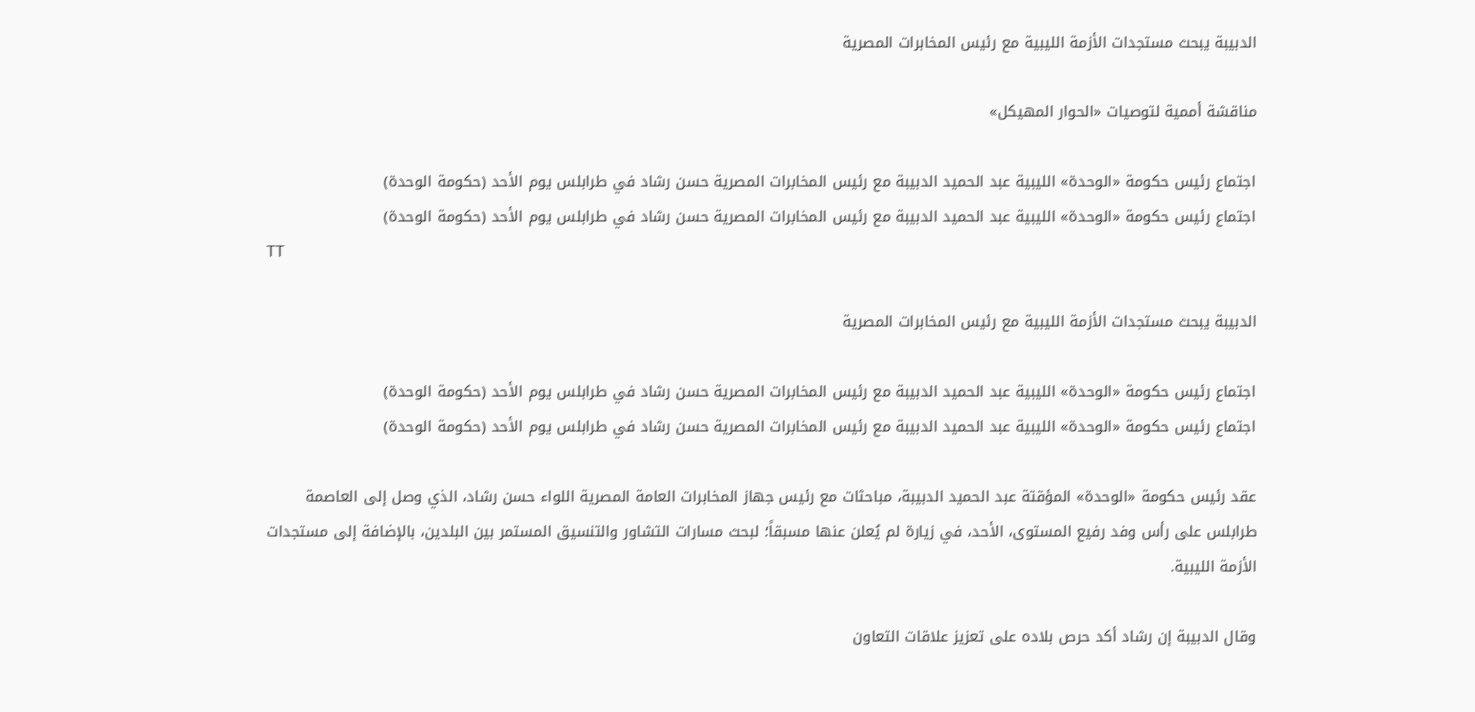الدبيبة يبحث مستجدات الأزمة الليبية مع رئيس المخابرات المصرية

مناقشة أممية لتوصيات «الحوار المهيكل»

اجتماع رئيس حكومة «الوحدة» الليبية عبد الحميد الدبيبة مع رئيس المخابرات المصرية حسن رشاد في طرابلس يوم الأحد (حكومة الوحدة)
اجتماع رئيس حكومة «الوحدة» الليبية عبد الحميد الدبيبة مع رئيس المخابرات المصرية حسن رشاد في طرابلس يوم الأحد (حكومة الوحدة)
TT

الدبيبة يبحث مستجدات الأزمة الليبية مع رئيس المخابرات المصرية

اجتماع رئيس حكومة «الوحدة» الليبية عبد الحميد الدبيبة مع رئيس المخابرات المصرية حسن رشاد في طرابلس يوم الأحد (حكومة الوحدة)
اجتماع رئيس حكومة «الوحدة» الليبية عبد الحميد الدبيبة مع رئيس المخابرات المصرية حسن رشاد في طرابلس يوم الأحد (حكومة الوحدة)

عقد رئيس حكومة «الوحدة» المؤقتة عبد الحميد الدبيبة، مباحثات مع رئيس جهاز المخابرات العامة المصرية اللواء حسن رشاد، الذي وصل إلى العاصمة طرابلس على رأس وفد رفيع المستوى، الأحد، في زيارة لم يُعلن عنها مسبقاً؛ لبحث مسارات التشاور والتنسيق المستمر بين البلدين، بالإضافة إلى مستجدات الأزمة الليبية.

وقال الدبيبة إن رشاد أكد حرص بلاده على تعزيز علاقات التعاون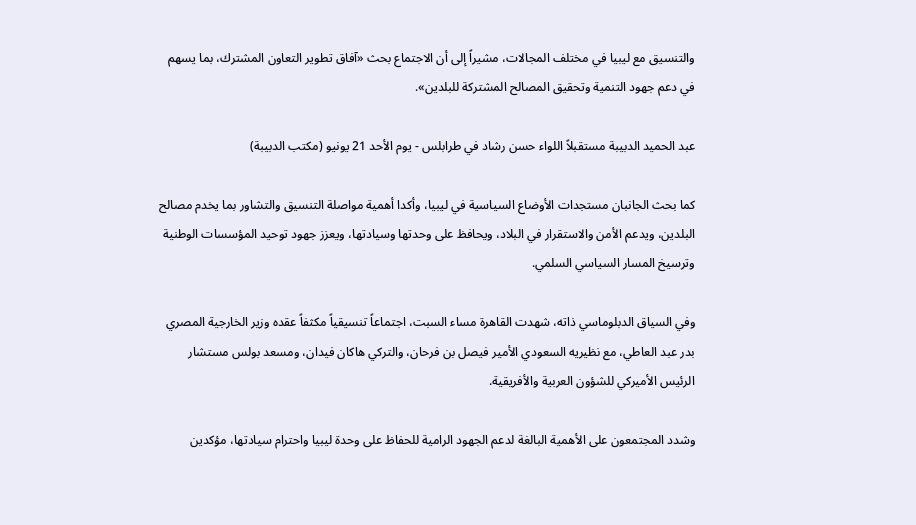والتنسيق مع ليبيا في مختلف المجالات، مشيراً إلى أن الاجتماع بحث «آفاق تطوير التعاون المشترك، بما يسهم في دعم جهود التنمية وتحقيق المصالح المشتركة للبلدين».

عبد الحميد الدبيبة مستقبلاً اللواء حسن رشاد في طرابلس - يوم الأحد 21 يونيو (مكتب الدبيبة)

كما بحث الجانبان مستجدات الأوضاع السياسية في ليبيا، وأكدا أهمية مواصلة التنسيق والتشاور بما يخدم مصالح البلدين، ويدعم الأمن والاستقرار في البلاد، ويحافظ على وحدتها وسيادتها، ويعزز جهود توحيد المؤسسات الوطنية وترسيخ المسار السياسي السلمي.

وفي السياق الدبلوماسي ذاته، شهدت القاهرة مساء السبت، اجتماعاً تنسيقياً مكثفاً عقده وزير الخارجية المصري بدر عبد العاطي، مع نظيريه السعودي الأمير فيصل بن فرحان، والتركي هاكان فيدان، ومسعد بولس مستشار الرئيس الأميركي للشؤون العربية والأفريقية.

وشدد المجتمعون على الأهمية البالغة لدعم الجهود الرامية للحفاظ على وحدة ليبيا واحترام سيادتها، مؤكدين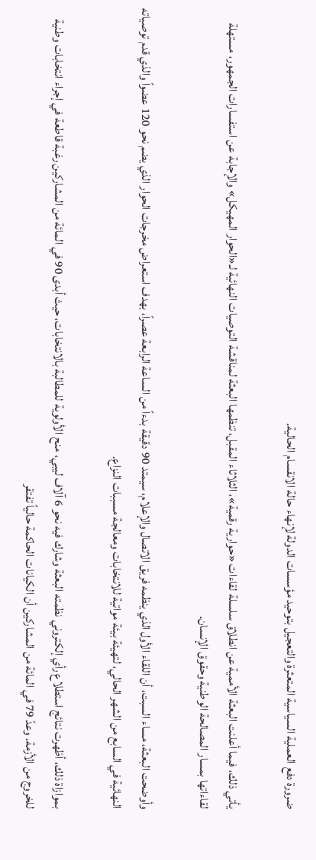ضرورة دفع العملية السياسية المتعثرة والتعجيل بتوحيد مؤسسات الدولة لإنهاء حالة الانقسام الحالية.

يأتي ذلك، فيما أعلنت البعثة الأممية عن انطلاق سلسلة لقاءات «حوارية رقمية»، الثلاثاء المقبل، تنظمها البعثة لمناقشة التوصيات النهائية لـ«الحوار المهيكل» والإجابة عن استفسارات الجمهور، مستهلة لقاءاتها بمسار المصالحة الوطنية وحقوق الإنسان.

وأوضحت البعثة، مساء السبت، أن اللقاء الأول الذي ينظمه فريق الاتصال والإعلام، سيمتد 90 دقيقة بدءاً من الساعة الرابعة عصراً، بهدف استعراض مخرجات الحوار الذي يضم نحو 120 عضواً والذي قدم توصياته النهائية في السابع من الشهر الحالي، لتهيئة بيئة مواتية للانتخابات ومعالجة مسببات النزاع.

بموازاة ذلك، أظهرت نتائج استطلاع رأي إلكتروني نظمته البعثة وشارك فيه نحو 6 آلاف ليبي، منح الأولوية للمطالبة بالانتخابات، حيث أبدى 90 في المائة من المشاركين رغبة قاطعة في إجراء انتخابات وطنية للخروج من الأزمة. وعدّ 79 في المائة من المشاركين أن الكيانات الحاكمة حالياً تفتقر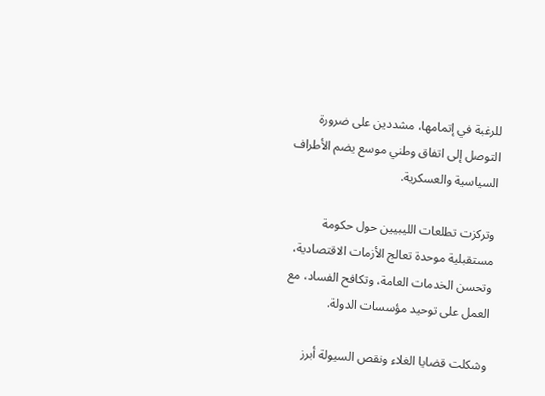للرغبة في إتمامها، مشددين على ضرورة التوصل إلى اتفاق وطني موسع يضم الأطراف السياسية والعسكرية.

وتركزت تطلعات الليبيين حول حكومة مستقبلية موحدة تعالج الأزمات الاقتصادية، وتحسن الخدمات العامة، وتكافح الفساد، مع العمل على توحيد مؤسسات الدولة.

وشكلت قضايا الغلاء ونقص السيولة أبرز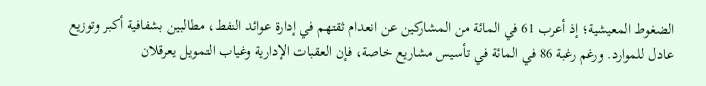الضغوط المعيشية؛ إذ أعرب 61 في المائة من المشاركين عن انعدام ثقتهم في إدارة عوائد النفط، مطالبين بشفافية أكبر وتوزيع عادل للموارد. ورغم رغبة 86 في المائة في تأسيس مشاريع خاصة، فإن العقبات الإدارية وغياب التمويل يعرقلان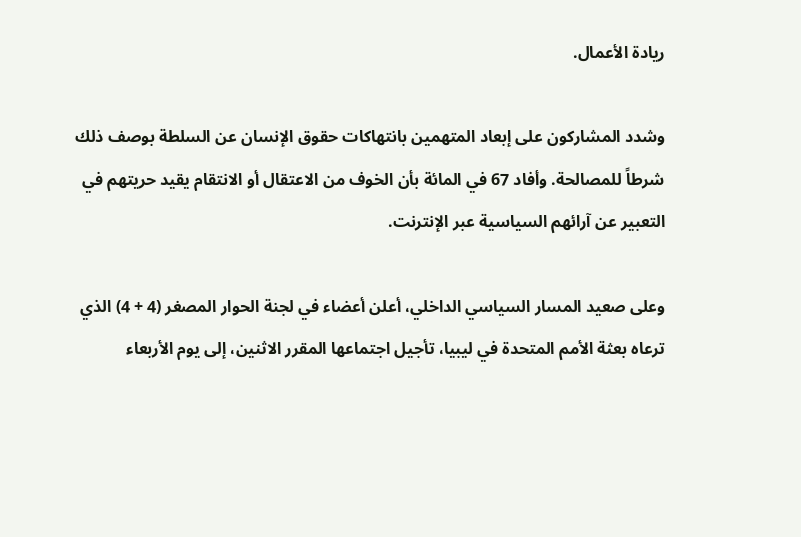ريادة الأعمال.

وشدد المشاركون على إبعاد المتهمين بانتهاكات حقوق الإنسان عن السلطة بوصف ذلك شرطاً للمصالحة. وأفاد 67 في المائة بأن الخوف من الاعتقال أو الانتقام يقيد حريتهم في التعبير عن آرائهم السياسية عبر الإنترنت.

وعلى صعيد المسار السياسي الداخلي، أعلن أعضاء في لجنة الحوار المصغر (4 + 4) الذي ترعاه بعثة الأمم المتحدة في ليبيا، تأجيل اجتماعها المقرر الاثنين، إلى يوم الأربعاء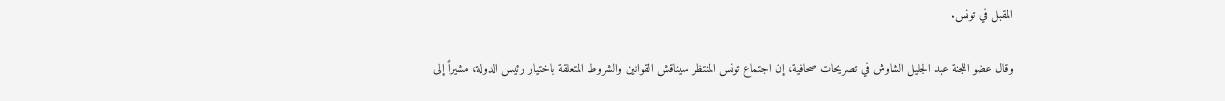المقبل في تونس.

وقال عضو اللجنة عبد الجليل الشاوش في تصريحات صحافية، إن اجتماع تونس المنتظر سيناقش القوانين والشروط المتعلقة باختيار رئيس الدولة، مشيراً إلى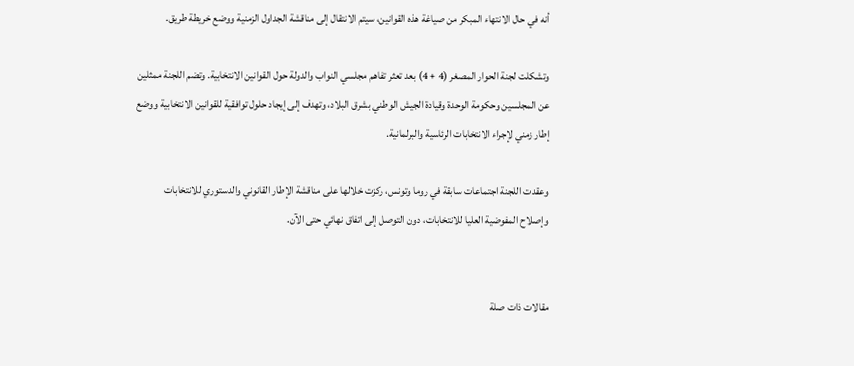أنه في حال الانتهاء المبكر من صياغة هذه القوانين، سيتم الانتقال إلى مناقشة الجداول الزمنية ووضع خريطة طريق.

وتشكلت لجنة الحوار المصغر (4 + 4) بعد تعثر تفاهم مجلسي النواب والدولة حول القوانين الانتخابية. وتضم اللجنة ممثلين عن المجلسين وحكومة الوحدة وقيادة الجيش الوطني بشرق البلاد، وتهدف إلى إيجاد حلول توافقية للقوانين الانتخابية ووضع إطار زمني لإجراء الانتخابات الرئاسية والبرلمانية.

وعقدت اللجنة اجتماعات سابقة في روما وتونس، ركزت خلالها على مناقشة الإطار القانوني والدستوري للانتخابات وإصلاح المفوضية العليا للانتخابات، دون التوصل إلى اتفاق نهائي حتى الآن.


مقالات ذات صلة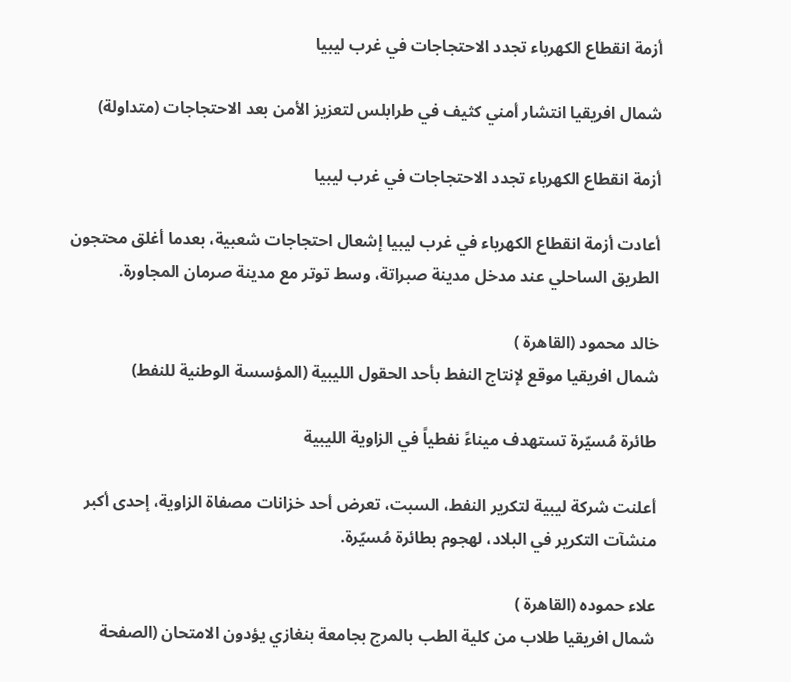أزمة انقطاع الكهرباء تجدد الاحتجاجات في غرب ليبيا

شمال افريقيا انتشار أمني كثيف في طرابلس لتعزيز الأمن بعد الاحتجاجات (متداولة)

أزمة انقطاع الكهرباء تجدد الاحتجاجات في غرب ليبيا

أعادت أزمة انقطاع الكهرباء في غرب ليبيا إشعال احتجاجات شعبية، بعدما أغلق محتجون الطريق الساحلي عند مدخل مدينة صبراتة، وسط توتر مع مدينة صرمان المجاورة.

خالد محمود (القاهرة )
شمال افريقيا موقع لإنتاج النفط بأحد الحقول الليبية (المؤسسة الوطنية للنفط)

طائرة مُسيّرة تستهدف ميناءً نفطياً في الزاوية الليبية

أعلنت شركة ليبية لتكرير النفط، السبت، تعرض أحد خزانات مصفاة الزاوية، إحدى أكبر منشآت التكرير في البلاد، لهجوم بطائرة مُسيّرة.

علاء حموده (القاهرة )
شمال افريقيا طلاب من كلية الطب بالمرج بجامعة بنغازي يؤدون الامتحان (الصفحة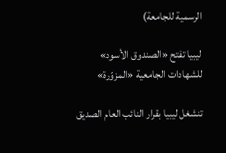الرسمية للجامعة)

ليبيا تفتح «الصندوق الأسود» للشهادات الجامعية «المزوّرة»

تنشغل ليبيا بقرار النائب العام الصديق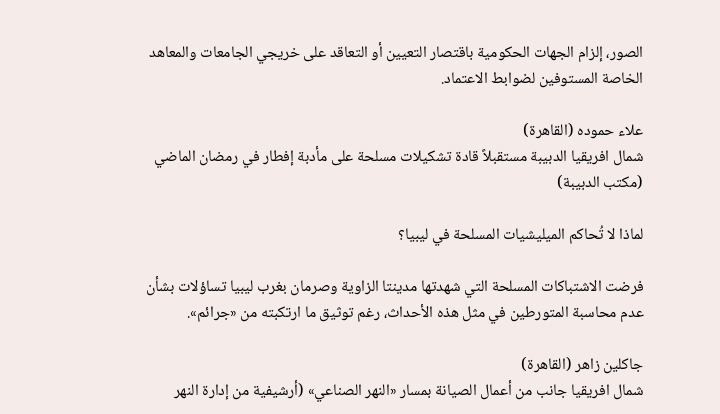الصور، إلزام الجهات الحكومية باقتصار التعيين أو التعاقد على خريجي الجامعات والمعاهد الخاصة المستوفين لضوابط الاعتماد.

علاء حموده (القاهرة)
شمال افريقيا الدبيبة مستقبلاً قادة تشكيلات مسلحة على مأدبة إفطار في رمضان الماضي (مكتب الدبيبة)

لماذا لا تُحاكم الميليشيات المسلحة في ليبيا؟

فرضت الاشتباكات المسلحة التي شهدتها مدينتا الزاوية وصرمان بغرب ليبيا تساؤلات بشأن عدم محاسبة المتورطين في مثل هذه الأحداث، رغم توثيق ما ارتكبته من «جرائم».

جاكلين زاهر (القاهرة)
شمال افريقيا جانب من أعمال الصيانة بمسار «النهر الصناعي» (أرشيفية من إدارة النهر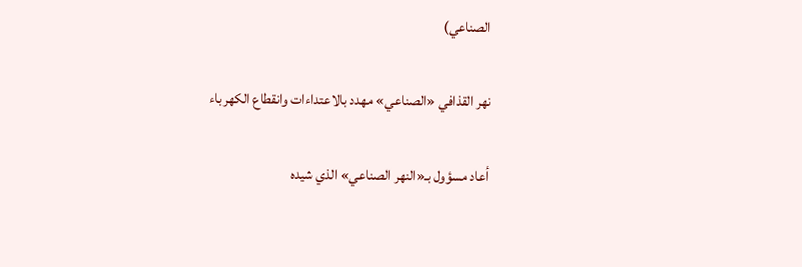الصناعي)

نهر القذافي «الصناعي» مهدد بالاعتداءات وانقطاع الكهرباء

أعاد مسؤول بـ«النهر الصناعي» الذي شيده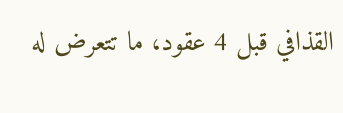القذافي قبل 4 عقود، ما تتعرض له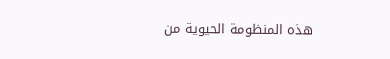هذه المنظومة الحيوية من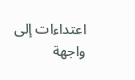اعتداءات إلى واجهة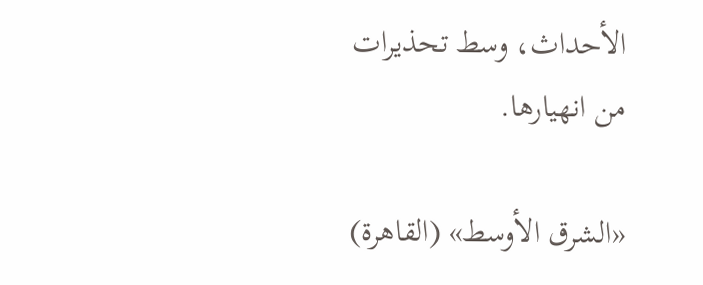الأحداث، وسط تحذيرات من انهيارها.

«الشرق الأوسط» (القاهرة)